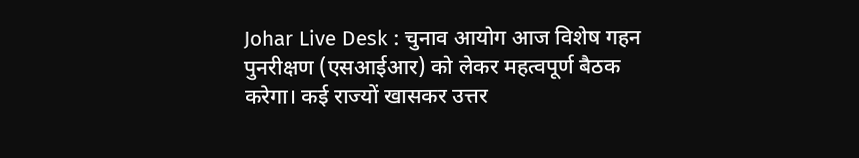Johar Live Desk : चुनाव आयोग आज विशेष गहन पुनरीक्षण (एसआईआर) को लेकर महत्वपूर्ण बैठक करेगा। कई राज्यों खासकर उत्तर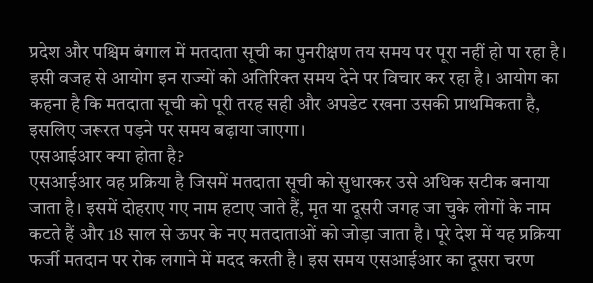प्रदेश और पश्चिम बंगाल में मतदाता सूची का पुनरीक्षण तय समय पर पूरा नहीं हो पा रहा है। इसी वजह से आयोग इन राज्यों को अतिरिक्त समय देने पर विचार कर रहा है। आयोग का कहना है कि मतदाता सूची को पूरी तरह सही और अपडेट रखना उसकी प्राथमिकता है, इसलिए जरूरत पड़ने पर समय बढ़ाया जाएगा।
एसआईआर क्या होता है?
एसआईआर वह प्रक्रिया है जिसमें मतदाता सूची को सुधारकर उसे अधिक सटीक बनाया जाता है। इसमें दोहराए गए नाम हटाए जाते हैं, मृत या दूसरी जगह जा चुके लोगों के नाम कटते हैं और 18 साल से ऊपर के नए मतदाताओं को जोड़ा जाता है। पूरे देश में यह प्रक्रिया फर्जी मतदान पर रोक लगाने में मदद करती है। इस समय एसआईआर का दूसरा चरण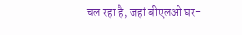चल रहा है, जहां बीएलओ घर-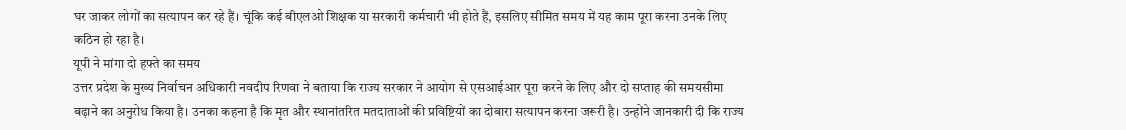घर जाकर लोगों का सत्यापन कर रहे हैं। चूंकि कई बीएलओ शिक्षक या सरकारी कर्मचारी भी होते हैं, इसलिए सीमित समय में यह काम पूरा करना उनके लिए कठिन हो रहा है।
यूपी ने मांगा दो हफ्ते का समय
उत्तर प्रदेश के मुख्य निर्वाचन अधिकारी नवदीप रिणवा ने बताया कि राज्य सरकार ने आयोग से एसआईआर पूरा करने के लिए और दो सप्ताह की समयसीमा बढ़ाने का अनुरोध किया है। उनका कहना है कि मृत और स्थानांतरित मतदाताओं की प्रविष्टियों का दोबारा सत्यापन करना जरूरी है। उन्होंने जानकारी दी कि राज्य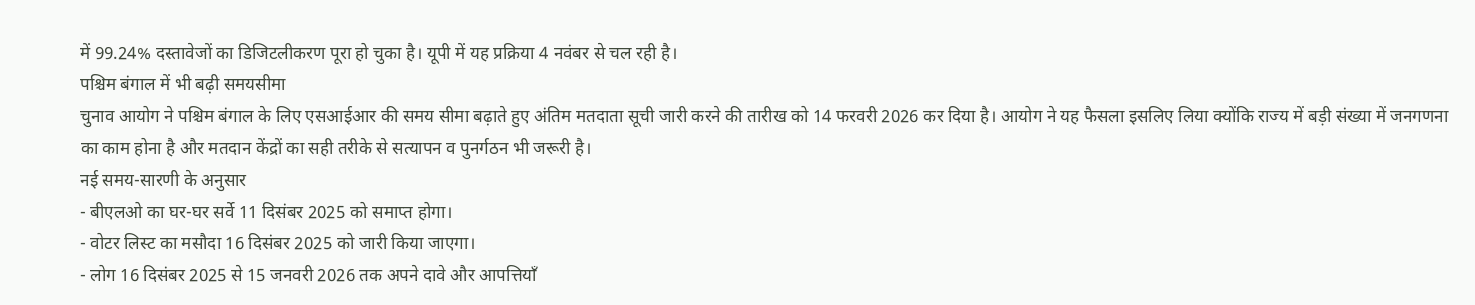में 99.24% दस्तावेजों का डिजिटलीकरण पूरा हो चुका है। यूपी में यह प्रक्रिया 4 नवंबर से चल रही है।
पश्चिम बंगाल में भी बढ़ी समयसीमा
चुनाव आयोग ने पश्चिम बंगाल के लिए एसआईआर की समय सीमा बढ़ाते हुए अंतिम मतदाता सूची जारी करने की तारीख को 14 फरवरी 2026 कर दिया है। आयोग ने यह फैसला इसलिए लिया क्योंकि राज्य में बड़ी संख्या में जनगणना का काम होना है और मतदान केंद्रों का सही तरीके से सत्यापन व पुनर्गठन भी जरूरी है।
नई समय-सारणी के अनुसार
- बीएलओ का घर-घर सर्वे 11 दिसंबर 2025 को समाप्त होगा।
- वोटर लिस्ट का मसौदा 16 दिसंबर 2025 को जारी किया जाएगा।
- लोग 16 दिसंबर 2025 से 15 जनवरी 2026 तक अपने दावे और आपत्तियाँ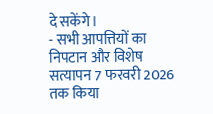दे सकेंगे।
- सभी आपत्तियों का निपटान और विशेष सत्यापन 7 फरवरी 2026 तक किया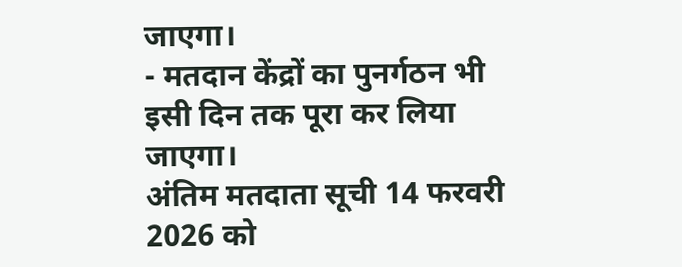जाएगा।
- मतदान केंद्रों का पुनर्गठन भी इसी दिन तक पूरा कर लिया जाएगा।
अंतिम मतदाता सूची 14 फरवरी 2026 को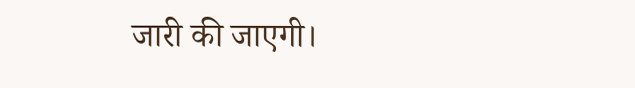जारी की जाएगी।